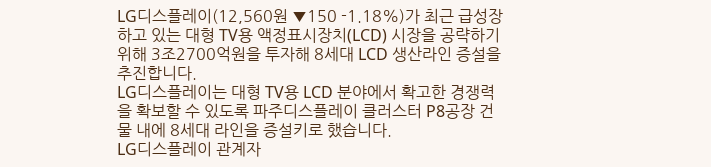LG디스플레이(12,560원 ▼150 -1.18%)가 최근 급성장하고 있는 대형 TV용 액정표시장치(LCD) 시장을 공략하기 위해 3조2700억원을 투자해 8세대 LCD 생산라인 증설을 추진합니다.
LG디스플레이는 대형 TV용 LCD 분야에서 확고한 경쟁력을 확보할 수 있도록 파주디스플레이 클러스터 P8공장 건물 내에 8세대 라인을 증설키로 했습니다.
LG디스플레이 관계자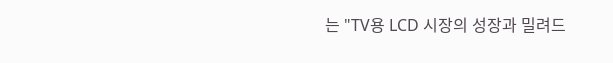는 "TV용 LCD 시장의 성장과 밀려드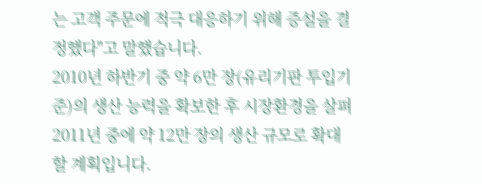는 고객 주문에 적극 대응하기 위해 증설을 결정했다"고 말했습니다.
2010년 하반기 중 약 6만 장(유리기판 투입기준)의 생산 능력을 확보한 후 시장환경을 살펴 2011년 중에 약 12만 장의 생산 규모로 확대할 계획입니다.